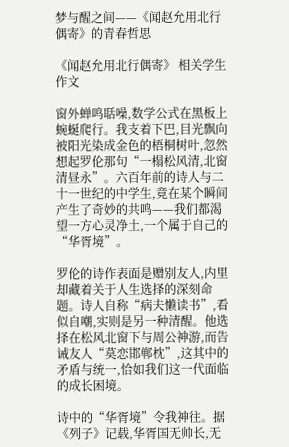梦与醒之间——《闻赵允用北行偶寄》的青春哲思

《闻赵允用北行偶寄》 相关学生作文

窗外蝉鸣聒噪,数学公式在黑板上蜿蜒爬行。我支着下巴,目光飘向被阳光染成金色的梧桐树叶,忽然想起罗伦那句“一榻松风清,北窗清昼永”。六百年前的诗人与二十一世纪的中学生,竟在某个瞬间产生了奇妙的共鸣——我们都渴望一方心灵净土,一个属于自己的“华胥境”。

罗伦的诗作表面是赠别友人,内里却藏着关于人生选择的深刻命题。诗人自称“病夫懒读书”,看似自嘲,实则是另一种清醒。他选择在松风北窗下与周公神游,而告诫友人“莫恋邯郸枕”,这其中的矛盾与统一,恰如我们这一代面临的成长困境。

诗中的“华胥境”令我神往。据《列子》记载,华胥国无帅长,无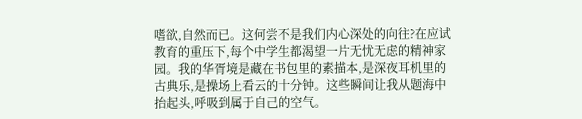嗜欲,自然而已。这何尝不是我们内心深处的向往?在应试教育的重压下,每个中学生都渴望一片无忧无虑的精神家园。我的华胥境是藏在书包里的素描本,是深夜耳机里的古典乐,是操场上看云的十分钟。这些瞬间让我从题海中抬起头,呼吸到属于自己的空气。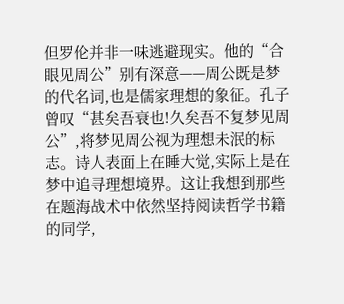但罗伦并非一味逃避现实。他的“合眼见周公”别有深意——周公既是梦的代名词,也是儒家理想的象征。孔子曾叹“甚矣吾衰也!久矣吾不复梦见周公”,将梦见周公视为理想未泯的标志。诗人表面上在睡大觉,实际上是在梦中追寻理想境界。这让我想到那些在题海战术中依然坚持阅读哲学书籍的同学,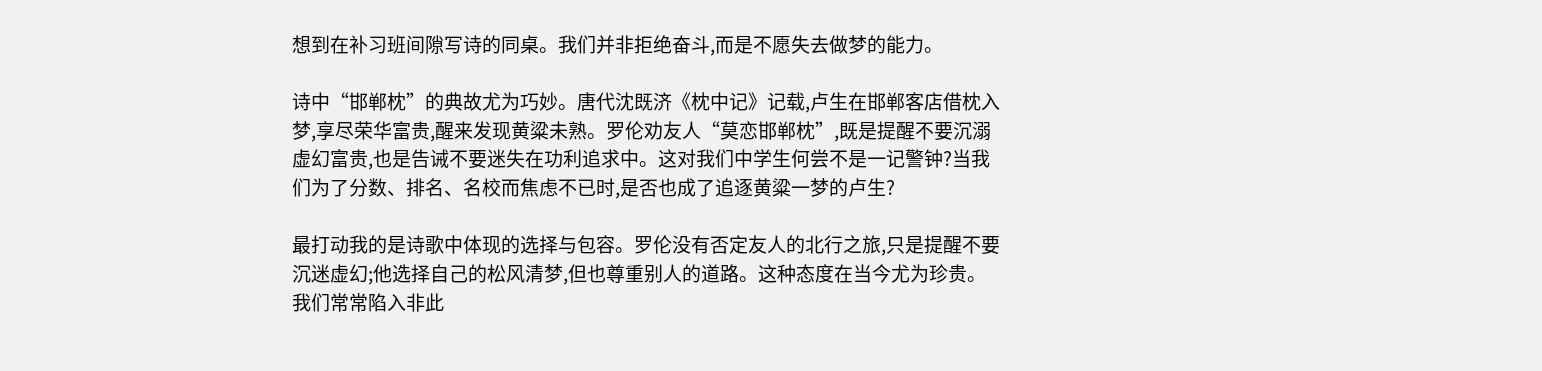想到在补习班间隙写诗的同桌。我们并非拒绝奋斗,而是不愿失去做梦的能力。

诗中“邯郸枕”的典故尤为巧妙。唐代沈既济《枕中记》记载,卢生在邯郸客店借枕入梦,享尽荣华富贵,醒来发现黄粱未熟。罗伦劝友人“莫恋邯郸枕”,既是提醒不要沉溺虚幻富贵,也是告诫不要迷失在功利追求中。这对我们中学生何尝不是一记警钟?当我们为了分数、排名、名校而焦虑不已时,是否也成了追逐黄粱一梦的卢生?

最打动我的是诗歌中体现的选择与包容。罗伦没有否定友人的北行之旅,只是提醒不要沉迷虚幻;他选择自己的松风清梦,但也尊重别人的道路。这种态度在当今尤为珍贵。我们常常陷入非此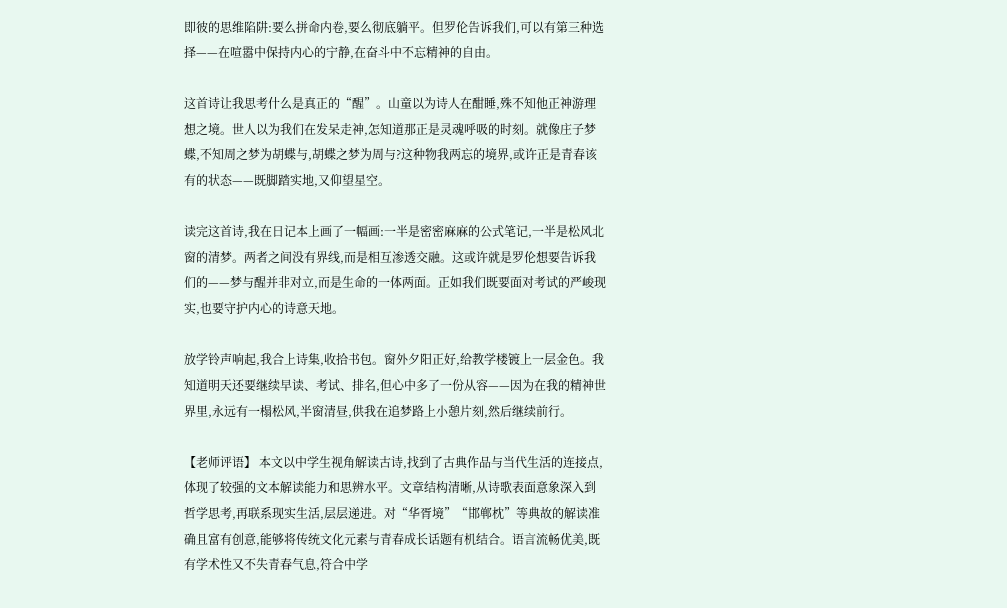即彼的思维陷阱:要么拼命内卷,要么彻底躺平。但罗伦告诉我们,可以有第三种选择——在喧嚣中保持内心的宁静,在奋斗中不忘精神的自由。

这首诗让我思考什么是真正的“醒”。山童以为诗人在酣睡,殊不知他正神游理想之境。世人以为我们在发呆走神,怎知道那正是灵魂呼吸的时刻。就像庄子梦蝶,不知周之梦为胡蝶与,胡蝶之梦为周与?这种物我两忘的境界,或许正是青春该有的状态——既脚踏实地,又仰望星空。

读完这首诗,我在日记本上画了一幅画:一半是密密麻麻的公式笔记,一半是松风北窗的清梦。两者之间没有界线,而是相互渗透交融。这或许就是罗伦想要告诉我们的——梦与醒并非对立,而是生命的一体两面。正如我们既要面对考试的严峻现实,也要守护内心的诗意天地。

放学铃声响起,我合上诗集,收拾书包。窗外夕阳正好,给教学楼镀上一层金色。我知道明天还要继续早读、考试、排名,但心中多了一份从容——因为在我的精神世界里,永远有一榻松风,半窗清昼,供我在追梦路上小憩片刻,然后继续前行。

【老师评语】 本文以中学生视角解读古诗,找到了古典作品与当代生活的连接点,体现了较强的文本解读能力和思辨水平。文章结构清晰,从诗歌表面意象深入到哲学思考,再联系现实生活,层层递进。对“华胥境”“邯郸枕”等典故的解读准确且富有创意,能够将传统文化元素与青春成长话题有机结合。语言流畅优美,既有学术性又不失青春气息,符合中学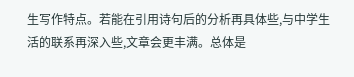生写作特点。若能在引用诗句后的分析再具体些,与中学生活的联系再深入些,文章会更丰满。总体是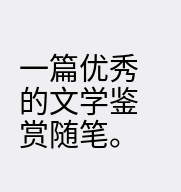一篇优秀的文学鉴赏随笔。